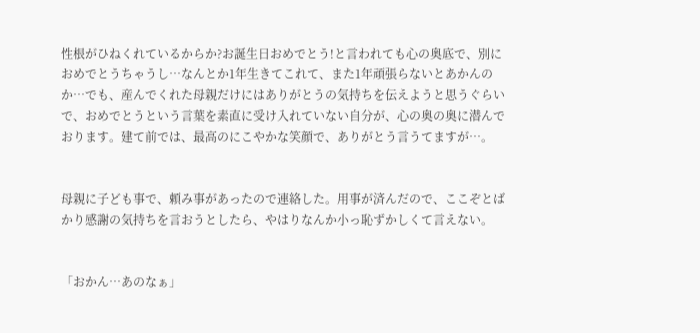性根がひねくれているからか?お誕生日おめでとう!と言われても心の奥底で、別におめでとうちゃうし…なんとか1年生きてこれて、また1年頑張らないとあかんのか…でも、産んでくれた母親だけにはありがとうの気持ちを伝えようと思うぐらいで、おめでとうという言葉を素直に受け入れていない自分が、心の奥の奥に潜んでおります。建て前では、最高のにこやかな笑顔で、ありがとう言うてますが…。


母親に子ども事で、頼み事があったので連絡した。用事が済んだので、ここぞとばかり感謝の気持ちを言おうとしたら、やはりなんか小っ恥ずかしくて言えない。


「おかん…あのなぁ」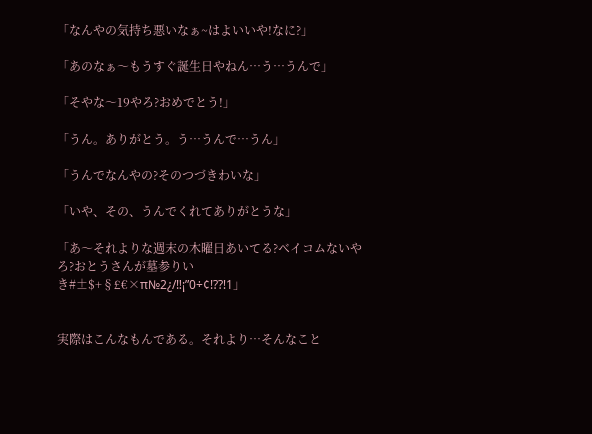「なんやの気持ち悪いなぁ~はよいいや!なに?」

「あのなぁ〜もうすぐ誕生日やねん…う…うんで」

「そやな〜19やろ?おめでとう!」

「うん。ありがとう。う…うんで…うん」

「うんでなんやの?そのつづきわいな」

「いや、その、うんでくれてありがとうな」

「あ〜それよりな週末の木曜日あいてる?ベイコムないやろ?おとうさんが墓参りいき#±$+§£€×π№2¿/‼¡”0÷¢⁉⁈1」


実際はこんなもんである。それより…そんなこと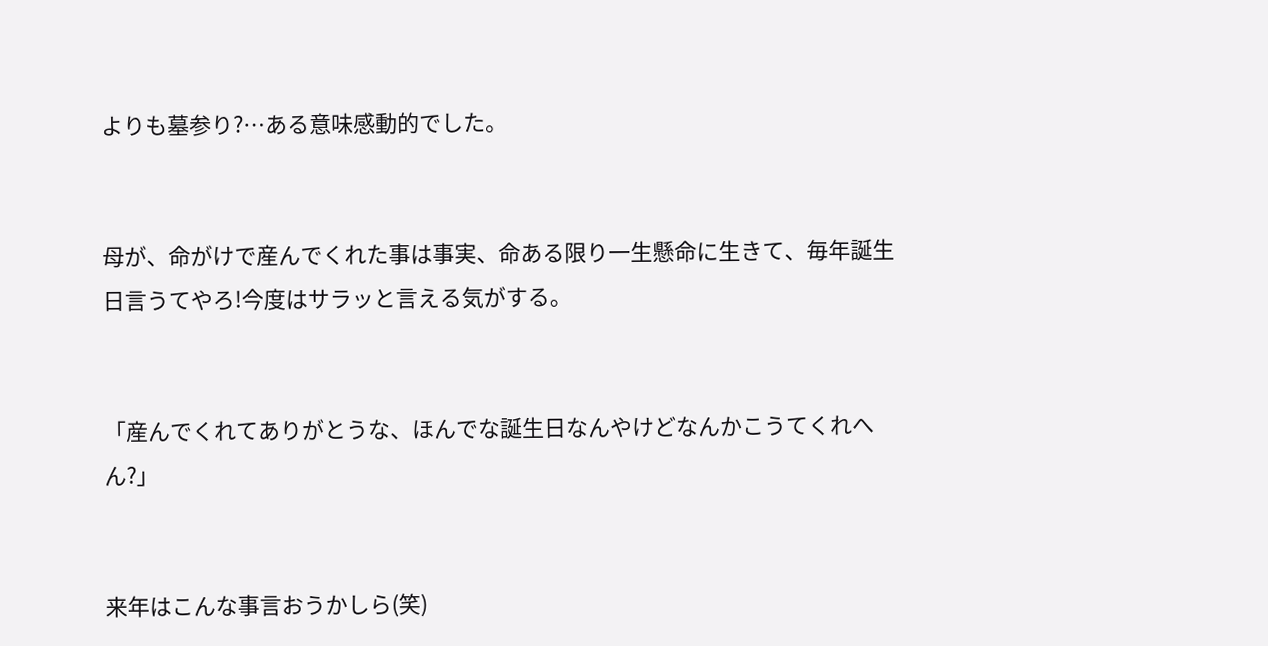よりも墓参り?…ある意味感動的でした。


母が、命がけで産んでくれた事は事実、命ある限り一生懸命に生きて、毎年誕生日言うてやろ!今度はサラッと言える気がする。


「産んでくれてありがとうな、ほんでな誕生日なんやけどなんかこうてくれへん?」


来年はこんな事言おうかしら(笑)